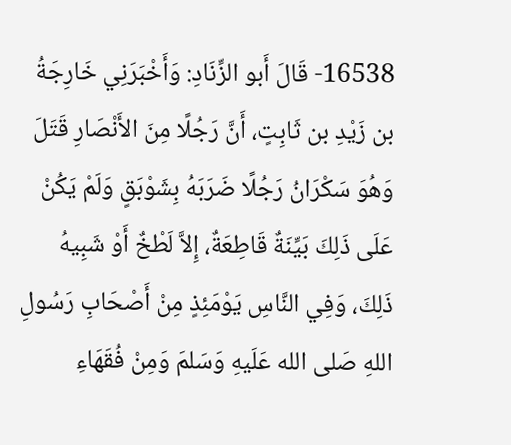16538- قَالَ أَبو الزِّنَادِ: وَأَخْبَرَنِي خَارِجَةُ بن زَيْدِ بن ثَابِتٍ، أَنَّ رَجُلًا مِنَ الأَنْصَارِ قَتَلَ وَهُوَ سَكْرَانُ رَجُلًا ضَرَبَهُ بِشَوْبَقٍ وَلَمْ يَكُنْ عَلَى ذَلِكَ بَيِّنَةٌ قَاطِعَةٌ، إِلاَّ لَطْخٌ أَوْ شَبِيهُ ذَلِكَ، وَفِي النَّاسِ يَوْمَئِذٍ مِنْ أَصْحَابِ رَسُولِ اللهِ صَلى الله عَلَيهِ وَسَلمَ وَمِنْ فُقَهَاءِ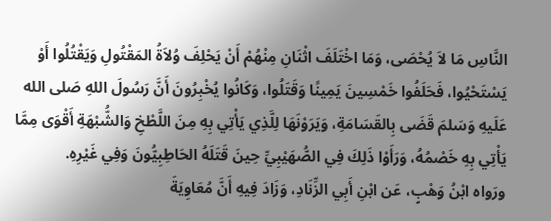النَّاسِ مَا لاَ يُحْصَى، وَمَا اخْتَلَفَ اثْنَانِ مِنْهُمْ أَنْ يَحْلِفَ وُلاَةُ المَقْتُولِ وَيَقْتُلُوا أَوْ يَسْتَحْيُوا، فَحَلَفُوا خَمْسِينَ يَمِينًا وَقَتَلُوا، وَكَانُوا يُخْبِرُونَ أَنَّ رَسُولَ اللهِ صَلى الله عَلَيهِ وَسَلمَ قَضَى بِالقَسَامَةِ، وَيَرَوْنَهَا لِلَّذِي يَأْتِي بِهِ مِنَ اللَّطْخِ وَالشُّبْهَةِ أَقْوَى مِمَّا يَأْتِي بِهِ خَصْمُهُ، وَرَأَوْا ذَلِكَ فِي الصُّهَيْبِيِّ حِينَ قَتَلَهُ الحَاطِبِيُّونَ وَفِي غَيْرِهِ.
ورَواه ابْنُ وَهْبٍ، عَن ابْنِ أَبِي الزِّنَادِ، وَزَادَ فِيهِ أَنَّ مُعَاوِيَةَ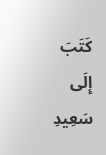كَتَبَ إِلَى سَعِيدِ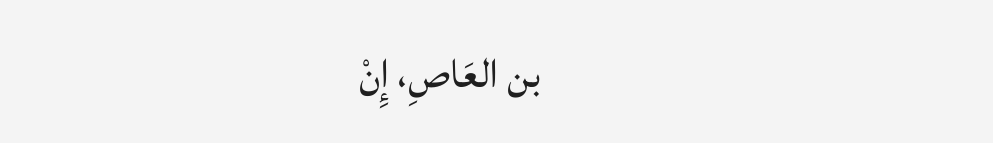بن العَاصِ، إِنْ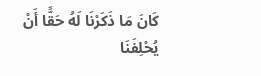كَانَ مَا ذَكَرْنَا لَهُ حَقًّا أَنْ يُحْلِفَنَا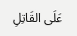عَلَى القَاتِلِ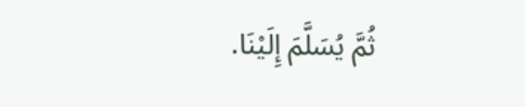ثُمَّ يُسَلَّمَ إِلَيْنَا.